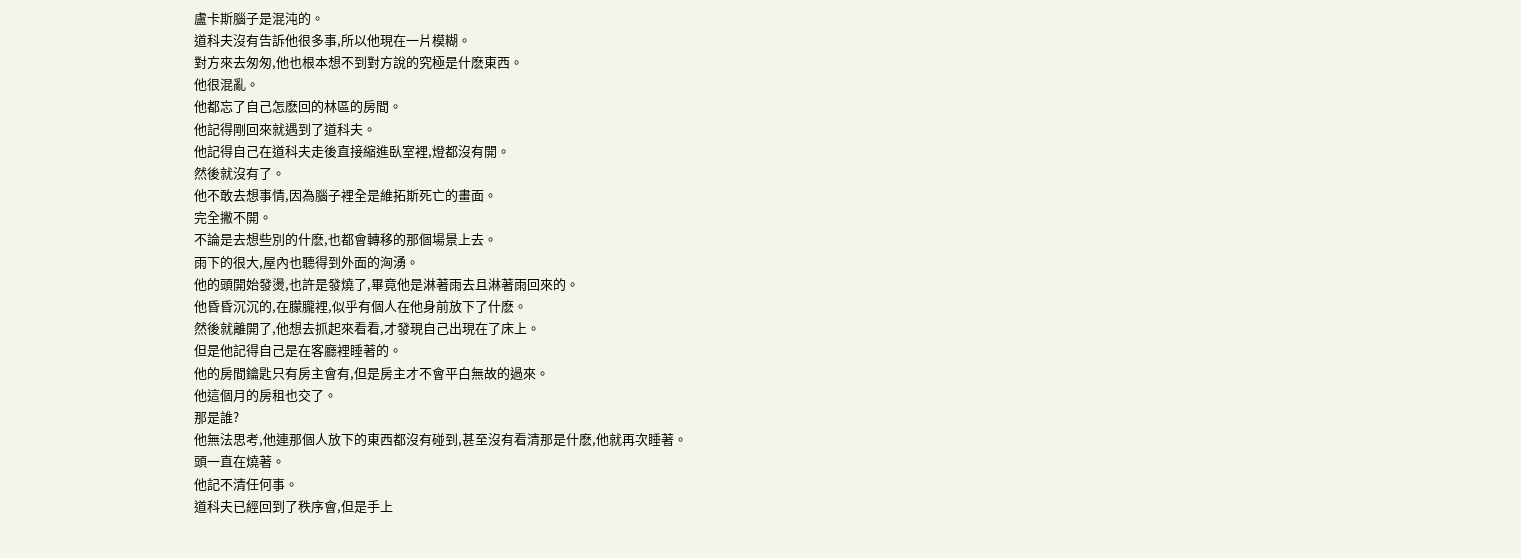盧卡斯腦子是混沌的。
道科夫沒有告訴他很多事,所以他現在一片模糊。
對方來去匆匆,他也根本想不到對方說的究極是什麽東西。
他很混亂。
他都忘了自己怎麽回的林區的房間。
他記得剛回來就遇到了道科夫。
他記得自己在道科夫走後直接縮進臥室裡,燈都沒有開。
然後就沒有了。
他不敢去想事情,因為腦子裡全是維拓斯死亡的畫面。
完全撇不開。
不論是去想些別的什麽,也都會轉移的那個場景上去。
雨下的很大,屋內也聽得到外面的洶湧。
他的頭開始發燙,也許是發燒了,畢竟他是淋著雨去且淋著雨回來的。
他昏昏沉沉的,在朦朧裡,似乎有個人在他身前放下了什麽。
然後就離開了,他想去抓起來看看,才發現自己出現在了床上。
但是他記得自己是在客廳裡睡著的。
他的房間鑰匙只有房主會有,但是房主才不會平白無故的過來。
他這個月的房租也交了。
那是誰?
他無法思考,他連那個人放下的東西都沒有碰到,甚至沒有看清那是什麽,他就再次睡著。
頭一直在燒著。
他記不清任何事。
道科夫已經回到了秩序會,但是手上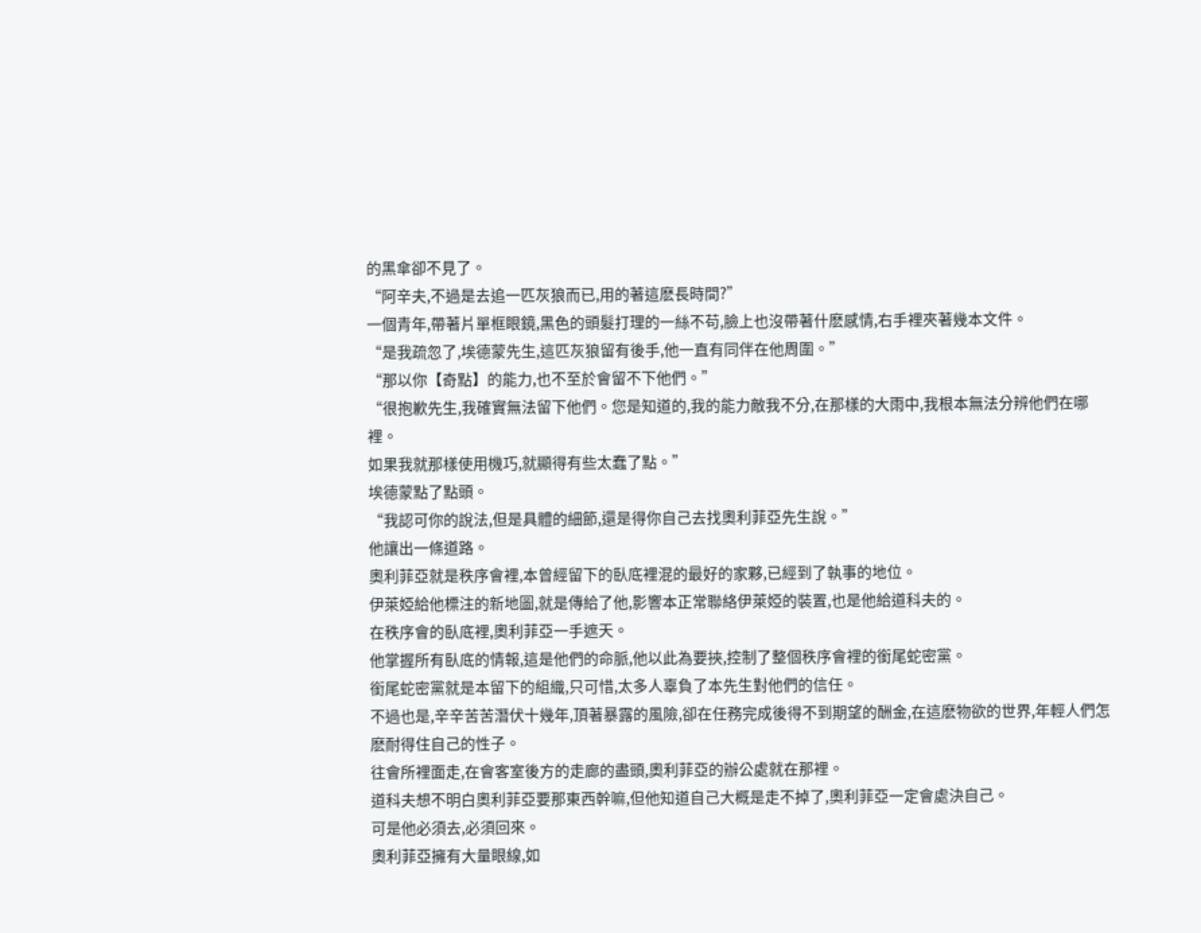的黑傘卻不見了。
“阿辛夫,不過是去追一匹灰狼而已,用的著這麽長時間?”
一個青年,帶著片單框眼鏡,黑色的頭髮打理的一絲不苟,臉上也沒帶著什麽感情,右手裡夾著幾本文件。
“是我疏忽了,埃德蒙先生,這匹灰狼留有後手,他一直有同伴在他周圍。”
“那以你【奇點】的能力,也不至於會留不下他們。”
“很抱歉先生,我確實無法留下他們。您是知道的,我的能力敵我不分,在那樣的大雨中,我根本無法分辨他們在哪裡。
如果我就那樣使用機巧,就顯得有些太蠢了點。”
埃德蒙點了點頭。
“我認可你的說法,但是具體的細節,還是得你自己去找奧利菲亞先生說。”
他讓出一條道路。
奧利菲亞就是秩序會裡,本曾經留下的臥底裡混的最好的家夥,已經到了執事的地位。
伊萊婭給他標注的新地圖,就是傳給了他,影響本正常聯絡伊萊婭的裝置,也是他給道科夫的。
在秩序會的臥底裡,奧利菲亞一手遮天。
他掌握所有臥底的情報,這是他們的命脈,他以此為要挾,控制了整個秩序會裡的銜尾蛇密黨。
銜尾蛇密黨就是本留下的組織,只可惜,太多人辜負了本先生對他們的信任。
不過也是,辛辛苦苦潛伏十幾年,頂著暴露的風險,卻在任務完成後得不到期望的酬金,在這麽物欲的世界,年輕人們怎麽耐得住自己的性子。
往會所裡面走,在會客室後方的走廊的盡頭,奧利菲亞的辦公處就在那裡。
道科夫想不明白奧利菲亞要那東西幹嘛,但他知道自己大概是走不掉了,奧利菲亞一定會處決自己。
可是他必須去,必須回來。
奧利菲亞擁有大量眼線,如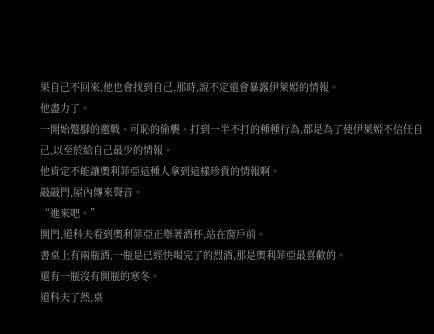果自己不回來,他也會找到自己,那時,說不定還會暴露伊萊婭的情報。
他盡力了。
一開始蹩腳的邀戰、可恥的偷襲、打到一半不打的種種行為,都是為了使伊萊婭不信任自己,以至於給自己最少的情報。
他肯定不能讓奧利菲亞這種人拿到這樣珍貴的情報啊。
敲敲門,屋內傳來聲音。
“進來吧。”
開門,道科夫看到奧利菲亞正舉著酒杯,站在窗戶前。
書桌上有兩瓶酒,一瓶是已經快喝完了的烈酒,那是奧利菲亞最喜歡的。
還有一瓶沒有開瓶的寒冬。
道科夫了然,桌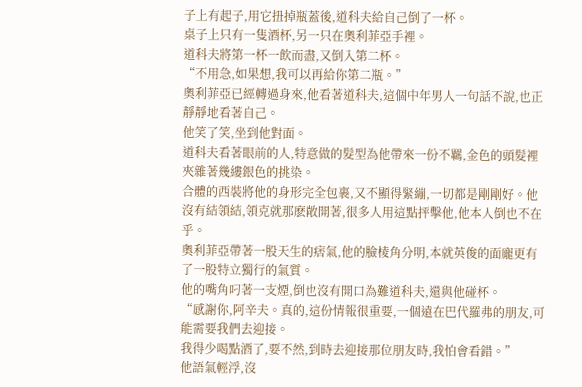子上有起子,用它扭掉瓶蓋後,道科夫給自己倒了一杯。
桌子上只有一隻酒杯,另一只在奧利菲亞手裡。
道科夫將第一杯一飲而盡,又倒入第二杯。
“不用急,如果想,我可以再給你第二瓶。”
奧利菲亞已經轉過身來,他看著道科夫,這個中年男人一句話不說,也正靜靜地看著自己。
他笑了笑,坐到他對面。
道科夫看著眼前的人,特意做的髮型為他帶來一份不羈,金色的頭髮裡夾雜著幾縷銀色的挑染。
合體的西裝將他的身形完全包裹,又不顯得緊繃,一切都是剛剛好。他沒有結領結,領克就那麽敞開著,很多人用這點抨擊他,他本人倒也不在乎。
奧利菲亞帶著一股天生的痞氣,他的臉棱角分明,本就英俊的面龐更有了一股特立獨行的氣質。
他的嘴角叼著一支煙,倒也沒有開口為難道科夫,還與他碰杯。
“感謝你,阿辛夫。真的,這份情報很重要,一個遠在巴代羅弗的朋友,可能需要我們去迎接。
我得少喝點酒了,要不然,到時去迎接那位朋友時,我怕會看錯。”
他語氣輕浮,沒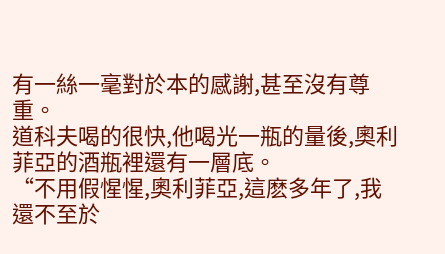有一絲一毫對於本的感謝,甚至沒有尊重。
道科夫喝的很快,他喝光一瓶的量後,奧利菲亞的酒瓶裡還有一層底。
“不用假惺惺,奧利菲亞,這麽多年了,我還不至於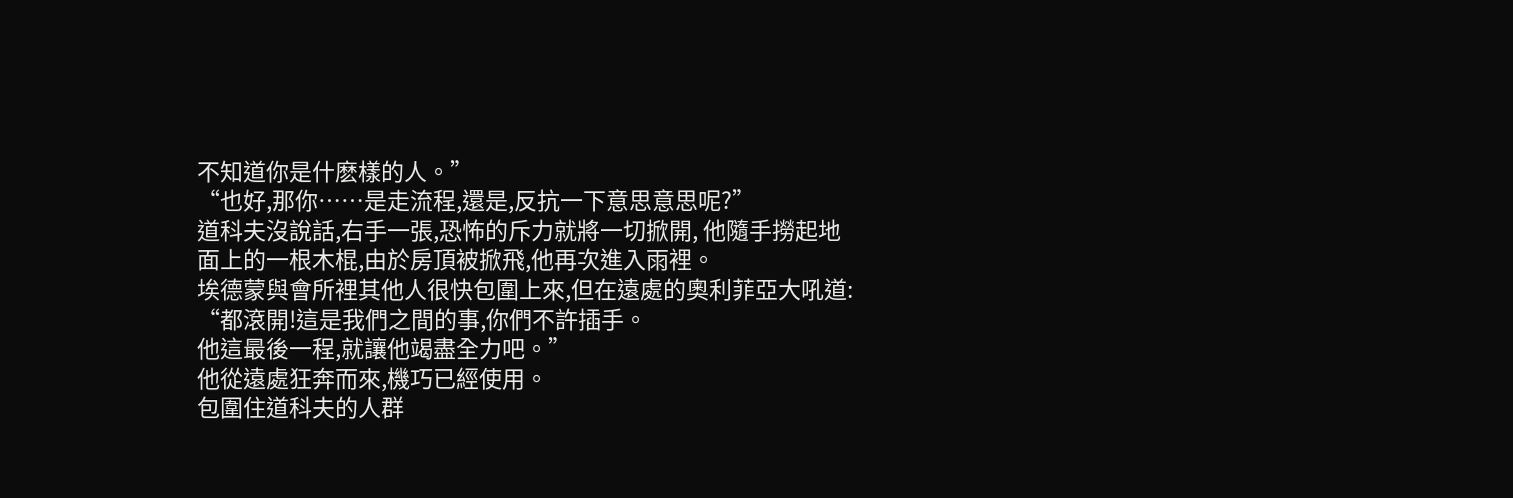不知道你是什麽樣的人。”
“也好,那你……是走流程,還是,反抗一下意思意思呢?”
道科夫沒說話,右手一張,恐怖的斥力就將一切掀開, 他隨手撈起地面上的一根木棍,由於房頂被掀飛,他再次進入雨裡。
埃德蒙與會所裡其他人很快包圍上來,但在遠處的奧利菲亞大吼道:
“都滾開!這是我們之間的事,你們不許插手。
他這最後一程,就讓他竭盡全力吧。”
他從遠處狂奔而來,機巧已經使用。
包圍住道科夫的人群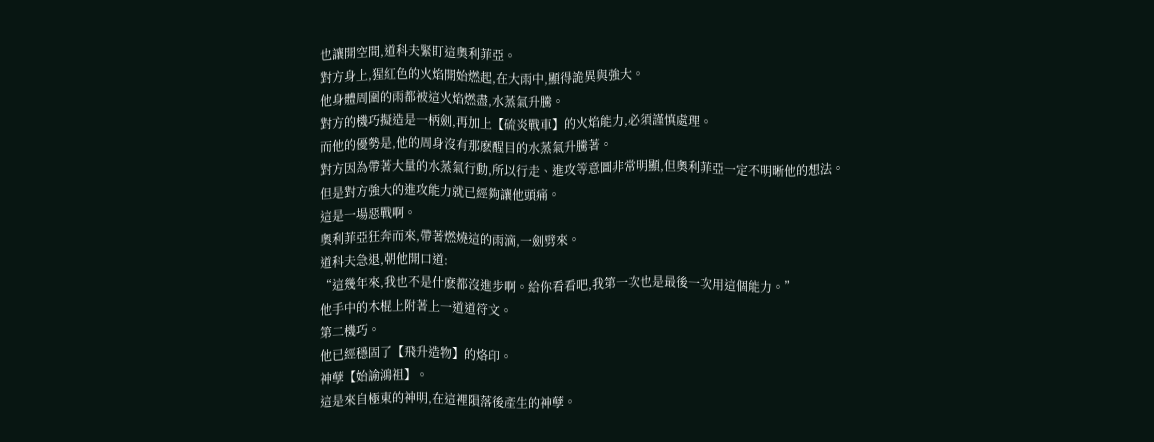也讓開空間,道科夫緊盯這奧利菲亞。
對方身上,猩紅色的火焰開始燃起,在大雨中,顯得詭異與強大。
他身體周圍的雨都被這火焰燃盡,水蒸氣升騰。
對方的機巧擬造是一柄劍,再加上【硫炎戰車】的火焰能力,必須謹慎處理。
而他的優勢是,他的周身沒有那麽醒目的水蒸氣升騰著。
對方因為帶著大量的水蒸氣行動,所以行走、進攻等意圖非常明顯,但奧利菲亞一定不明晰他的想法。
但是對方強大的進攻能力就已經夠讓他頭痛。
這是一場惡戰啊。
奧利菲亞狂奔而來,帶著燃燒這的雨滴,一劍劈來。
道科夫急退,朝他開口道:
“這幾年來,我也不是什麽都沒進步啊。給你看看吧,我第一次也是最後一次用這個能力。”
他手中的木棍上附著上一道道符文。
第二機巧。
他已經穩固了【飛升造物】的烙印。
神孽【始諭鴻祖】。
這是來自極東的神明,在這裡隕落後產生的神孽。